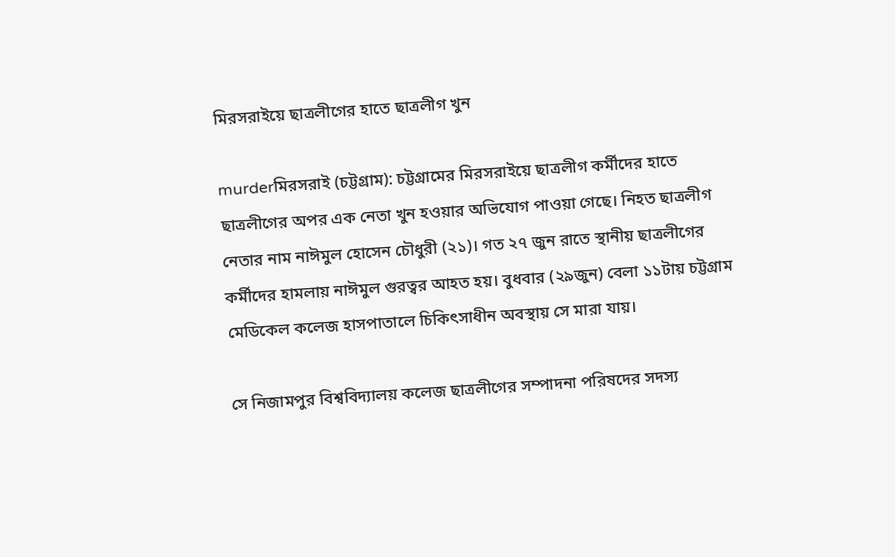মিরসরাইয়ে ছাত্রলীগের হাতে ছাত্রলীগ খুন

murderমিরসরাই (চট্টগ্রাম): চট্টগ্রামের মিরসরাইয়ে ছাত্রলীগ কর্মীদের হাতে ছাত্রলীগের অপর এক নেতা খুন হওয়ার অভিযোগ পাওয়া গেছে। নিহত ছাত্রলীগ নেতার নাম নাঈমুল হোসেন চৌধুরী (২১)। গত ২৭ জুন রাতে স্থানীয় ছাত্রলীগের কর্মীদের হামলায় নাঈমুল গুরত্বর আহত হয়। বুধবার (২৯জুন) বেলা ১১টায় চট্টগ্রাম মেডিকেল কলেজ হাসপাতালে চিকিৎসাধীন অবস্থায় সে মারা যায়।

সে নিজামপুর বিশ্ববিদ্যালয় কলেজ ছাত্রলীগের সম্পাদনা পরিষদের সদস্য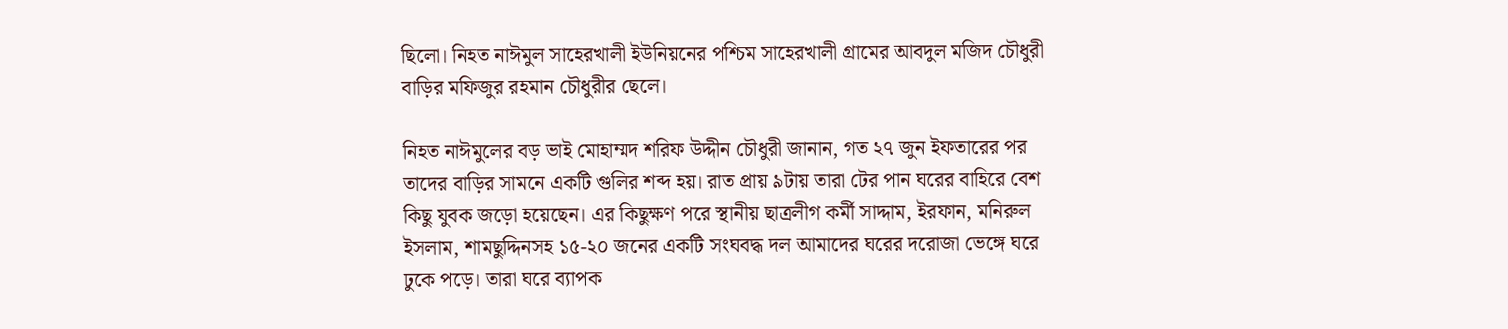ছিলো। নিহত নাঈমুল সাহেরখালী ইউনিয়নের পশ্চিম সাহেরখালী গ্রামের আবদুল মজিদ চৌধুরী বাড়ির মফিজুর রহমান চৌধুরীর ছেলে।

নিহত নাঈমুলের বড় ভাই মোহাম্মদ শরিফ উদ্দীন চৌধুরী জানান, গত ২৭ জুন ইফতারের পর তাদের বাড়ির সামনে একটি গুলির শব্দ হয়। রাত প্রায় ৯টায় তারা টের পান ঘরের বাহিরে বেশ কিছু যুবক জড়ো হয়েছেন। এর কিছুক্ষণ পরে স্থানীয় ছাত্রলীগ কর্মী সাদ্দাম, ইরফান, মনিরুল ইসলাম, শামছুদ্দিনসহ ১৫-২০ জনের একটি সংঘবদ্ধ দল আমাদের ঘরের দরোজা ভেঙ্গে ঘরে ঢুকে পড়ে। তারা ঘরে ব্যাপক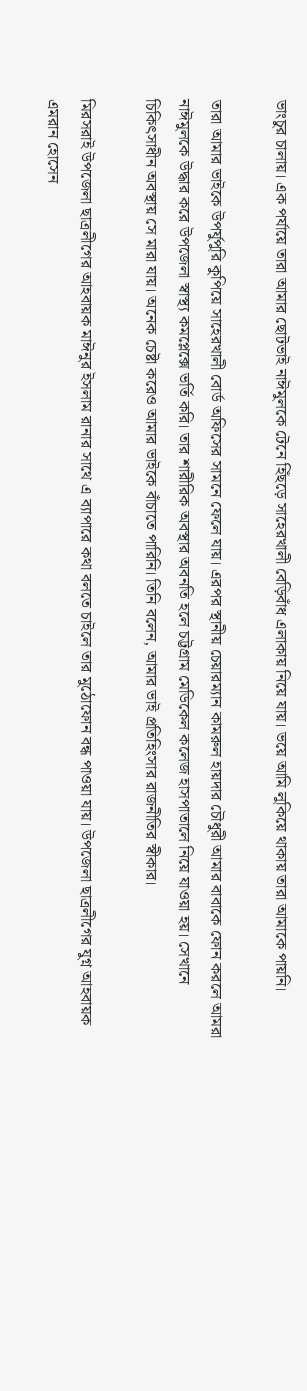ভাংচুর চালায়। এক পর্যায়ে তারা আমার ছোটভাই নাঈমুলকে টেনে হিঁছড়ে সাহেরখালী বেড়িবাঁধ এলাকায় নিয়ে যায়। ভয়ে আমি লুকিয়ে থাকায় তারা আমাকে পায়নি।

তারা আমার ভাইকে উপর্যুপুরি কুপিয়ে সাহেরখালী বোর্ড অফিসের সামনে ফেলে যায়। এরপর স্থানীয় চেয়ারম্যান কামরুল হায়দার চৌধুরী আমার বাবাকে ফোন করলে আমরা নাঈমুলকে উদ্ধার করে উপজেলা স্বাস্থ্য কমপ্লেক্সে ভর্তি করি। তার শারীরিক অবস্থার অবনতি হলে চট্টগ্রাম মেডিকেল কলেজ হাসপাতালে নিয়ে যাওয়া হয়। সেখানে চিকিৎসাধীন অবস্থায় সে মারা যায়। অনেক চেষ্টা করেও আমার ভাইকে বাঁচাতে পারিনি। তিনি বলেন, আমার ভাই প্রতিহিংসার রাজনীতির স্বীকার।

মিরসরাই উপজেলা ছাত্রলীগের আহবায়ক মাঈনুর ইসলাম রানার সাথে এ ব্যাপারে কথা বলতে চাইলে তার মুঠোফোন বন্ধ পাওয়া যায়। উপজেলা ছাত্রলীগের যুগ্ন আহবায়ক এমরান হোসেন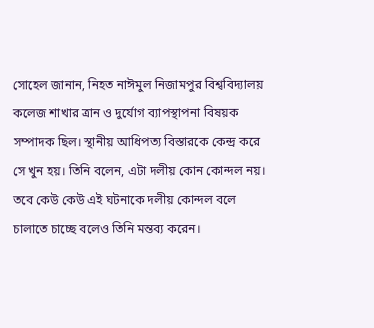সোহেল জানান, নিহত নাঈমুল নিজামপুর বিশ্ববিদ্যালয় কলেজ শাখার ত্রান ও দুর্যোগ ব্যাপস্থাপনা বিষয়ক সম্পাদক ছিল। স্থানীয় আধিপত্য বিস্তারকে কেন্দ্র করে সে খুন হয়। তিনি বলেন, এটা দলীয় কোন কোন্দল নয়। তবে কেউ কেউ এই ঘটনাকে দলীয় কোন্দল বলে চালাতে চাচ্ছে বলেও তিনি মন্তব্য করেন।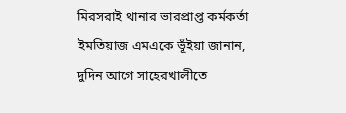মিরসরাই থানার ভারপ্রাপ্ত কর্মকর্তা ইমতিয়াজ এমএকে ভূঁইয়া জানান, দুদিন আগে সাহেরখালীতে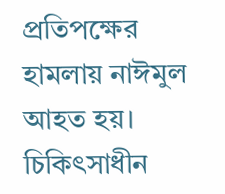প্রতিপক্ষের হামলায় নাঈমুল আহত হয়। চিকিৎসাধীন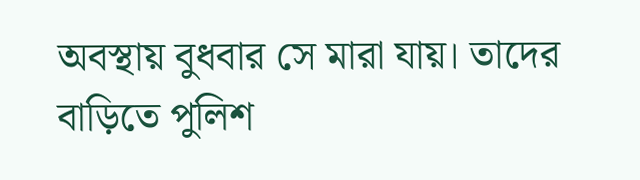অবস্থায় বুধবার সে মারা যায়। তাদের বাড়িতে পুলিশ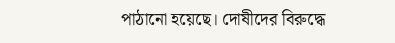পাঠানো হয়েছে। দোষীদের বিরুদ্ধে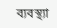ব্যবস্থ্যা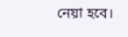নেয়া হবে।